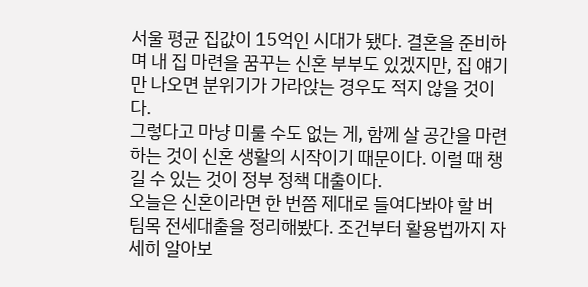서울 평균 집값이 15억인 시대가 됐다. 결혼을 준비하며 내 집 마련을 꿈꾸는 신혼 부부도 있겠지만, 집 얘기만 나오면 분위기가 가라앉는 경우도 적지 않을 것이다.
그렇다고 마냥 미룰 수도 없는 게, 함께 살 공간을 마련 하는 것이 신혼 생활의 시작이기 때문이다. 이럴 때 챙길 수 있는 것이 정부 정책 대출이다.
오늘은 신혼이라면 한 번쯤 제대로 들여다봐야 할 버팀목 전세대출을 정리해봤다. 조건부터 활용법까지 자세히 알아보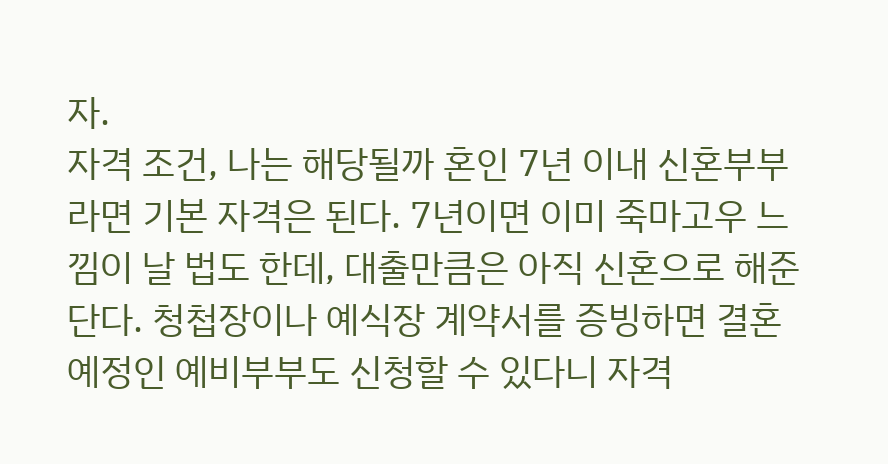자.
자격 조건, 나는 해당될까 혼인 7년 이내 신혼부부라면 기본 자격은 된다. 7년이면 이미 죽마고우 느낌이 날 법도 한데, 대출만큼은 아직 신혼으로 해준단다. 청첩장이나 예식장 계약서를 증빙하면 결혼 예정인 예비부부도 신청할 수 있다니 자격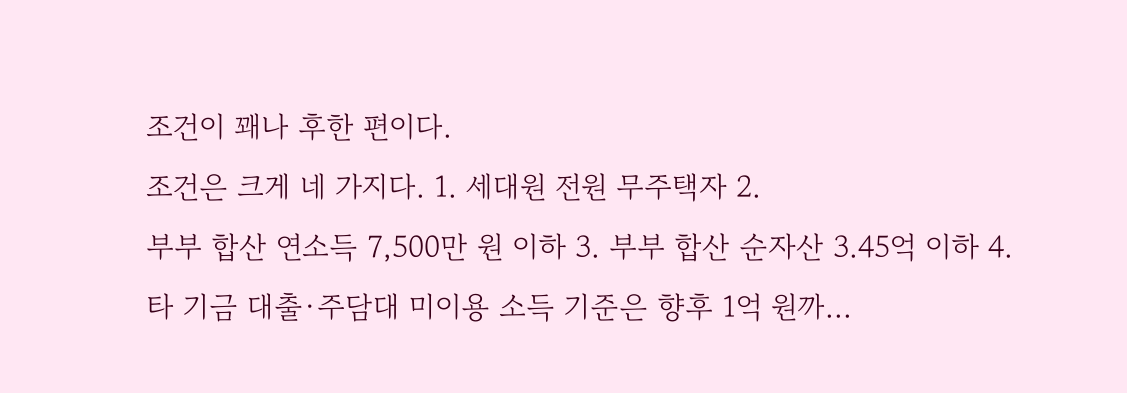조건이 꽤나 후한 편이다.
조건은 크게 네 가지다. 1. 세대원 전원 무주택자 2.
부부 합산 연소득 7,500만 원 이하 3. 부부 합산 순자산 3.45억 이하 4.
타 기금 대출·주담대 미이용 소득 기준은 향후 1억 원까...